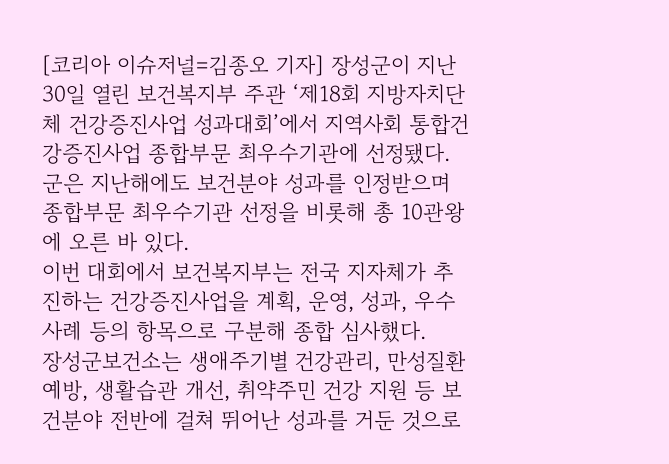[코리아 이슈저널=김종오 기자] 장성군이 지난 30일 열린 보건복지부 주관 ‘제18회 지방자치단체 건강증진사업 성과대회’에서 지역사회 통합건강증진사업 종합부문 최우수기관에 선정됐다. 군은 지난해에도 보건분야 성과를 인정받으며 종합부문 최우수기관 선정을 비롯해 총 10관왕에 오른 바 있다.
이번 대회에서 보건복지부는 전국 지자체가 추진하는 건강증진사업을 계획, 운영, 성과, 우수사례 등의 항목으로 구분해 종합 심사했다.
장성군보건소는 생애주기별 건강관리, 만성질환 예방, 생활습관 개선, 취약주민 건강 지원 등 보건분야 전반에 걸쳐 뛰어난 성과를 거둔 것으로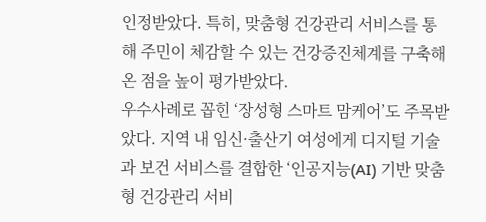인정받았다. 특히, 맞춤형 건강관리 서비스를 통해 주민이 체감할 수 있는 건강증진체계를 구축해 온 점을 높이 평가받았다.
우수사례로 꼽힌 ‘장성형 스마트 맘케어’도 주목받았다. 지역 내 임신·출산기 여성에게 디지털 기술과 보건 서비스를 결합한 ‘인공지능(AI) 기반 맞춤형 건강관리 서비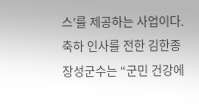스’를 제공하는 사업이다.
축하 인사를 전한 김한종 장성군수는 “군민 건강에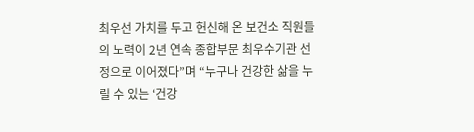최우선 가치를 두고 헌신해 온 보건소 직원들의 노력이 2년 연속 종합부문 최우수기관 선정으로 이어졌다”며 “누구나 건강한 삶을 누릴 수 있는 ‘건강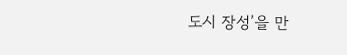도시 장성’을 만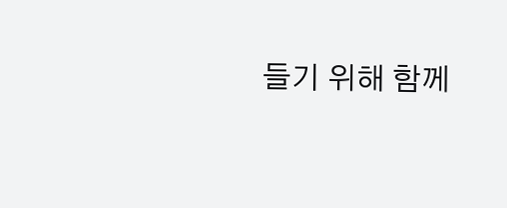들기 위해 함께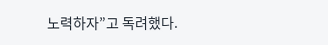노력하자”고 독려했다.